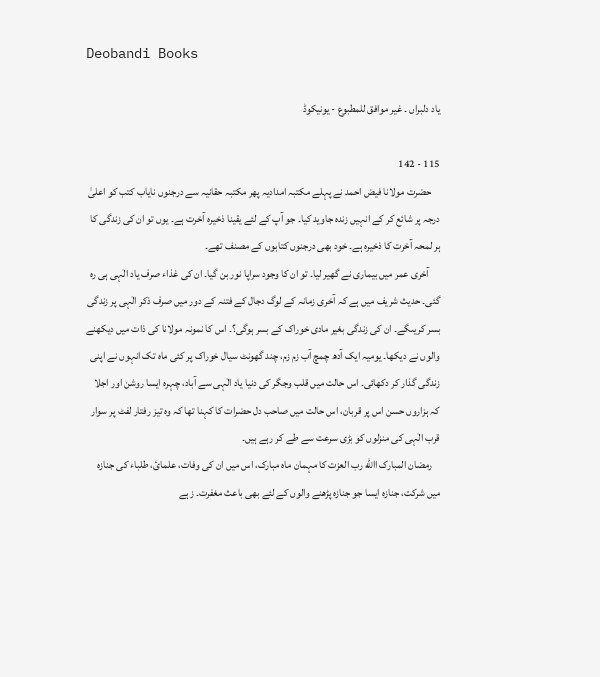Deobandi Books

یاد دلبراں ۔ غیر موافق للمطبوع - یونیکوڈ

115 - 142
    حضرت مولانا فیض احمد نے پہلے مکتبہ امدادیہ پھر مکتبہ حقانیہ سے درجنوں نایاب کتب کو اعلیٰ درجہ پر شائع کر کے انہیں زندہ جاوید کیا۔ جو آپ کے لئے یقینا ذخیرہ آخرت ہے۔ یوں تو ان کی زندگی کا ہر لمحہ آخرت کا ذخیرہ ہے۔ خود بھی درجنوں کتابوں کے مصنف تھے۔
     آخری عمر میں بیماری نے گھیر لیا۔ تو ان کا وجود سراپا نور بن گیا۔ ان کی غذاء صرف یاد الٰہی ہی رہ گئی۔ حدیث شریف میں ہے کہ آخری زمانہ کے لوگ دجال کے فتنہ کے دور میں صرف ذکر الٰہی پر زندگی بسر کریںگے۔ ان کی زندگی بغیر مادی خوراک کے بسر ہوگی؟۔ اس کا نمونہ مولانا کی ذات میں دیکھنے والوں نے دیکھا۔ یومیہ ایک آدھ چمچ آب زم زم، چند گھونٹ سیال خوراک پر کئی ماہ تک انہوں نے اپنی زندگی گذار کر دکھائی۔ اس حالت میں قلب وجگر کی دنیا یاد الٰہی سے آباد، چہرہ ایسا روشن اور اجلا کہ ہزاروں حسن اس پر قربان، اس حالت میں صاحب دل حضرات کا کہنا تھا کہ وہ تیز رفتار لفٹ پر سوار قرب الٰہی کی منزلوں کو بڑی سرعت سے طے کر رہے ہیں۔
    رمضان المبارک االله رب العزت کا مہمان ماہ مبارک، اس میں ان کی وفات، علمائ، طلباء کی جنازہ میں شرکت، جنازہ ایسا جو جنازہ پڑھنے والوں کے لئے بھی باعث مغفرت۔ زہے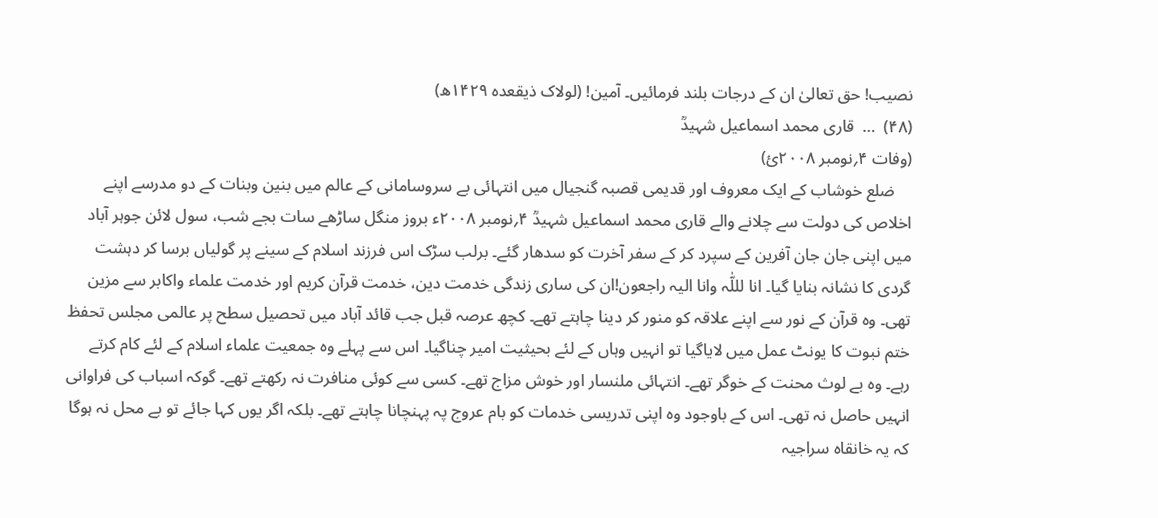نصیب! حق تعالیٰ ان کے درجات بلند فرمائیں۔ آمین! (لولاک ذیقعدہ ۱۴۲۹ھ)
(۴۸)  …  قاری محمد اسماعیل شہیدؒ
(وفات ۴؍نومبر ۲۰۰۸ئ)
    ضلع خوشاب کے ایک معروف اور قدیمی قصبہ گنجیال میں انتہائی بے سروسامانی کے عالم میں بنین وبنات کے دو مدرسے اپنے اخلاص کی دولت سے چلانے والے قاری محمد اسماعیل شہیدؒ ۴؍نومبر ۲۰۰۸ء بروز منگل ساڑھے سات بجے شب، سول لائن جوہر آباد میں اپنی جان جان آفرین کے سپرد کر کے سفر آخرت کو سدھار گئے۔ برلب سڑک اس فرزند اسلام کے سینے پر گولیاں برسا کر دہشت گردی کا نشانہ بنایا گیا۔ انا لللّٰہ وانا الیہ راجعون!ان کی ساری زندگی خدمت دین، خدمت قرآن کریم اور خدمت علماء واکابر سے مزین تھی۔ وہ قرآن کے نور سے اپنے علاقہ کو منور کر دینا چاہتے تھے۔ کچھ عرصہ قبل جب قائد آباد میں تحصیل سطح پر عالمی مجلس تحفظ ختم نبوت کا یونٹ عمل میں لایاگیا تو انہیں وہاں کے لئے بحیثیت امیر چناگیا۔ اس سے پہلے وہ جمعیت علماء اسلام کے لئے کام کرتے رہے۔ وہ بے لوث محنت کے خوگر تھے۔ انتہائی ملنسار اور خوش مزاج تھے۔ کسی سے کوئی منافرت نہ رکھتے تھے۔ گوکہ اسباب کی فراوانی انہیں حاصل نہ تھی۔ اس کے باوجود وہ اپنی تدریسی خدمات کو بام عروج پہ پہنچانا چاہتے تھے۔ بلکہ اگر یوں کہا جائے تو بے محل نہ ہوگا کہ یہ خانقاہ سراجیہ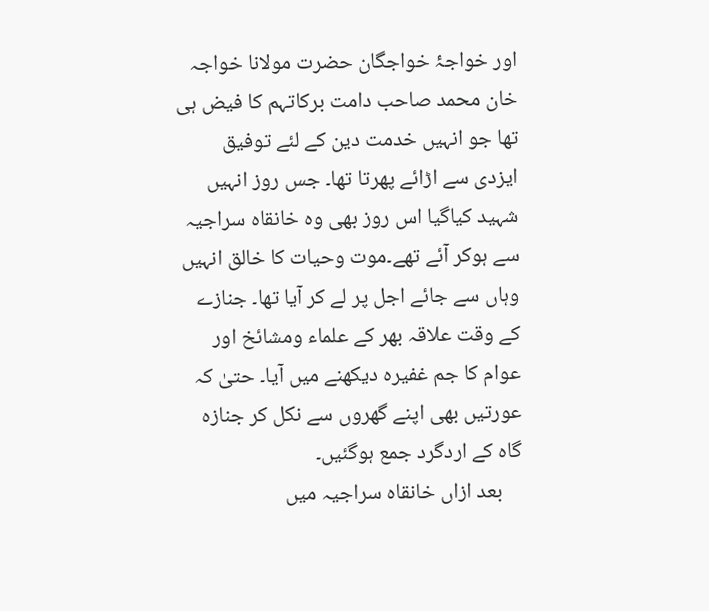اور خواجۂ خواجگان حضرت مولانا خواجہ خان محمد صاحب دامت برکاتہم کا فیض ہی تھا جو انہیں خدمت دین کے لئے توفیق ایزدی سے اڑائے پھرتا تھا۔ جس روز انہیں شہید کیاگیا اس روز بھی وہ خانقاہ سراجیہ سے ہوکر آئے تھے۔موت وحیات کا خالق انہیں وہاں سے جائے اجل پر لے کر آیا تھا۔ جنازے کے وقت علاقہ بھر کے علماء ومشائخ اور عوام کا جم غفیرہ دیکھنے میں آیا۔ حتیٰ کہ عورتیں بھی اپنے گھروں سے نکل کر جنازہ گاہ کے اردگرد جمع ہوگئیں۔
    بعد ازاں خانقاہ سراجیہ میں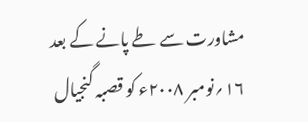مشاورت سے طے پانے کے بعد ۱۶؍نومبر ۲۰۰۸ء کو قصبہ گنجیال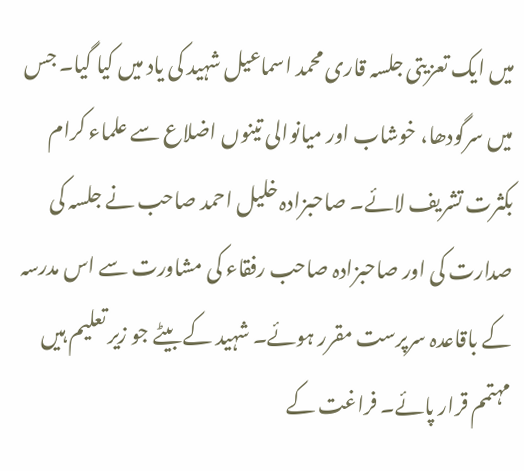میں ایک تعزیتی جلسہ قاری محمد اسماعیل شہید کی یاد میں کیا گیا۔ جس میں سرگودھا، خوشاب اور میانوالی تینوں اضلاع سے علماء کرام بکثرت تشریف لائے۔ صاحبزادہ خلیل احمد صاحب نے جلسہ کی صدارت کی اور صاحبزادہ صاحب رفقاء کی مشاورت سے اس مدرسہ کے باقاعدہ سرپرست مقرر ہوئے۔ شہید کے بیٹے جو زیر تعلیم ہیں مہتمم قرار پائے۔ فراغت کے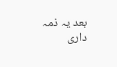بعد یہ ذمہ داری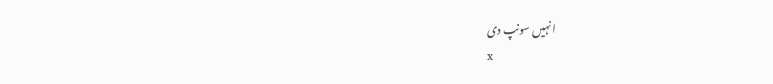انہیں سونپ دی
x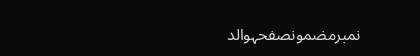نمبرمضمونصفحہوالد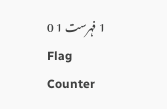1 فہرست 1 0
Flag Counter